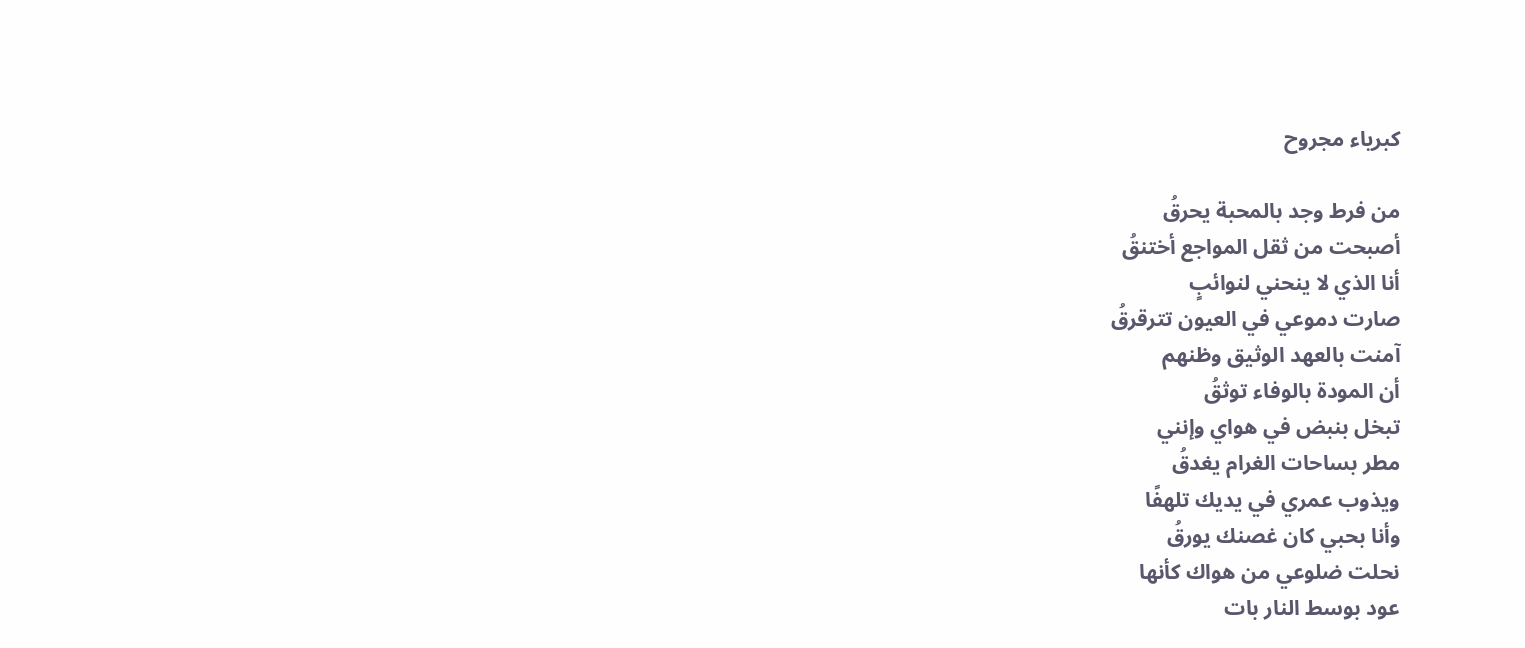كبرياء مجروح

من فرط وجد بالمحبة يحرقُ
أصبحت من ثقل المواجع أختنقُ
أنا الذي لا ينحني لنوائبٍ
صارت دموعي في العيون تترقرقُ
آمنت بالعهد الوثيق وظنهم
أن المودة بالوفاء توثقُ
تبخل بنبض في هواي وإنني
مطر بساحات الغرام يغدقُ
ويذوب عمري في يديك تلهفًا
وأنا بحبي كان غصنك يورقُ
نحلت ضلوعي من هواك كأنها
عود بوسط النار بات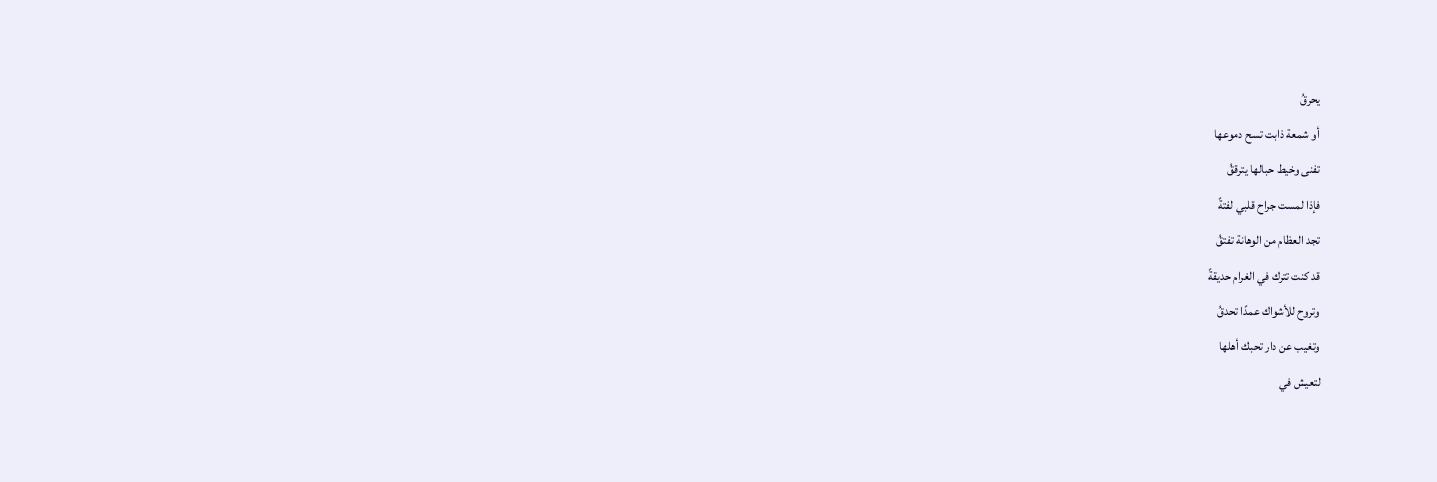يحرقُ
أو شمعة ذابت تسح دموعها
تفنى وخيط حبالها يترققُ
فإذا لمست جراح قلبي لفتةً
تجد العظام من الوهانة تفتقُ
قد كنت تترك في الغرام حديقةً
وتروح للأشواك عمدًا تحدقُ
وتغيب عن دار تحبك أهلها
لتعيش في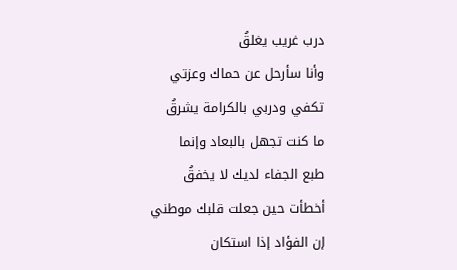درب غريب يغلقُ
وأنا سأرحل عن حماك وعزتي
تكفي ودربي بالكرامة يشرقُ
ما كنت تجهل بالبعاد وإنما
طبع الجفاء لديك لا يخفقُ
أخطأت حين جعلت قلبك موطني
إن الفؤاد إذا استكان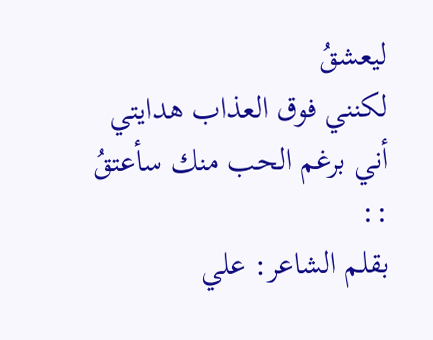ليعشقُ
لكنني فوق العذاب هدايتي
أني برغم الحب منك سأعتقُ
::
بقلم الشاعر: علي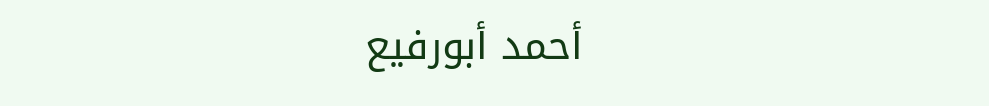أحمد أبورفيع